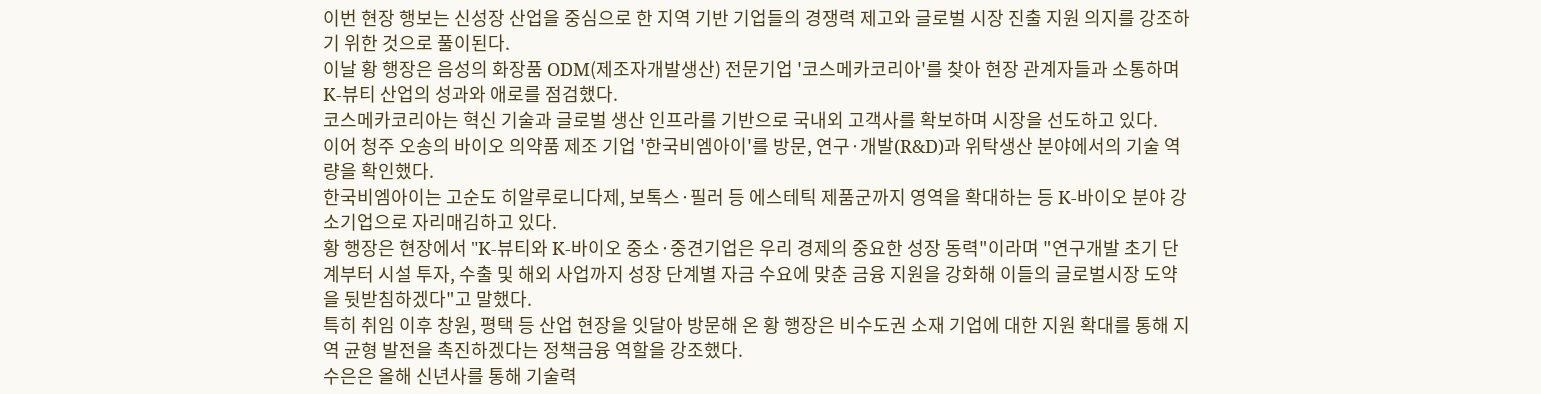이번 현장 행보는 신성장 산업을 중심으로 한 지역 기반 기업들의 경쟁력 제고와 글로벌 시장 진출 지원 의지를 강조하기 위한 것으로 풀이된다.
이날 황 행장은 음성의 화장품 ODM(제조자개발생산) 전문기업 '코스메카코리아'를 찾아 현장 관계자들과 소통하며 K-뷰티 산업의 성과와 애로를 점검했다.
코스메카코리아는 혁신 기술과 글로벌 생산 인프라를 기반으로 국내외 고객사를 확보하며 시장을 선도하고 있다.
이어 청주 오송의 바이오 의약품 제조 기업 '한국비엠아이'를 방문, 연구·개발(R&D)과 위탁생산 분야에서의 기술 역량을 확인했다.
한국비엠아이는 고순도 히알루로니다제, 보톡스·필러 등 에스테틱 제품군까지 영역을 확대하는 등 K-바이오 분야 강소기업으로 자리매김하고 있다.
황 행장은 현장에서 "K-뷰티와 K-바이오 중소·중견기업은 우리 경제의 중요한 성장 동력"이라며 "연구개발 초기 단계부터 시설 투자, 수출 및 해외 사업까지 성장 단계별 자금 수요에 맞춘 금융 지원을 강화해 이들의 글로벌시장 도약을 뒷받침하겠다"고 말했다.
특히 취임 이후 창원, 평택 등 산업 현장을 잇달아 방문해 온 황 행장은 비수도권 소재 기업에 대한 지원 확대를 통해 지역 균형 발전을 촉진하겠다는 정책금융 역할을 강조했다.
수은은 올해 신년사를 통해 기술력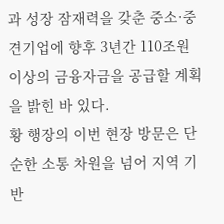과 성장 잠재력을 갖춘 중소·중견기업에 향후 3년간 110조원 이상의 금융자금을 공급할 계획을 밝힌 바 있다.
황 행장의 이번 현장 방문은 단순한 소통 차원을 넘어 지역 기반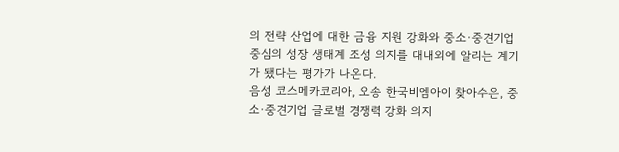의 전략 산업에 대한 금융 지원 강화와 중소·중견기업 중심의 성장 생태계 조성 의지를 대내외에 알리는 계기가 됐다는 평가가 나온다.
음성 코스메카코리아, 오송 한국비엠아이 찾아수은, 중소·중견기업 글로벌 경쟁력 강화 의지